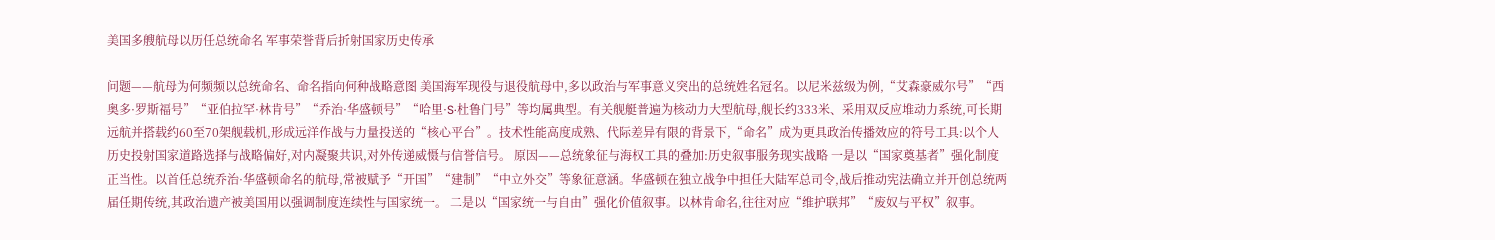美国多艘航母以历任总统命名 军事荣誉背后折射国家历史传承

问题——航母为何频频以总统命名、命名指向何种战略意图 美国海军现役与退役航母中,多以政治与军事意义突出的总统姓名冠名。以尼米兹级为例,“艾森豪威尔号”“西奥多·罗斯福号”“亚伯拉罕·林肯号”“乔治·华盛顿号”“哈里·S·杜鲁门号”等均属典型。有关舰艇普遍为核动力大型航母,舰长约333米、采用双反应堆动力系统,可长期远航并搭载约60至70架舰载机,形成远洋作战与力量投送的“核心平台”。技术性能高度成熟、代际差异有限的背景下,“命名”成为更具政治传播效应的符号工具:以个人历史投射国家道路选择与战略偏好,对内凝聚共识,对外传递威慑与信誉信号。 原因——总统象征与海权工具的叠加:历史叙事服务现实战略 一是以“国家奠基者”强化制度正当性。以首任总统乔治·华盛顿命名的航母,常被赋予“开国”“建制”“中立外交”等象征意涵。华盛顿在独立战争中担任大陆军总司令,战后推动宪法确立并开创总统两届任期传统,其政治遗产被美国用以强调制度连续性与国家统一。 二是以“国家统一与自由”强化价值叙事。以林肯命名,往往对应“维护联邦”“废奴与平权”叙事。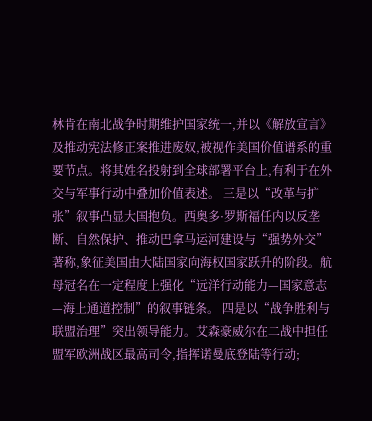林肯在南北战争时期维护国家统一,并以《解放宣言》及推动宪法修正案推进废奴,被视作美国价值谱系的重要节点。将其姓名投射到全球部署平台上,有利于在外交与军事行动中叠加价值表述。 三是以“改革与扩张”叙事凸显大国抱负。西奥多·罗斯福任内以反垄断、自然保护、推动巴拿马运河建设与“强势外交”著称,象征美国由大陆国家向海权国家跃升的阶段。航母冠名在一定程度上强化“远洋行动能力—国家意志—海上通道控制”的叙事链条。 四是以“战争胜利与联盟治理”突出领导能力。艾森豪威尔在二战中担任盟军欧洲战区最高司令,指挥诺曼底登陆等行动;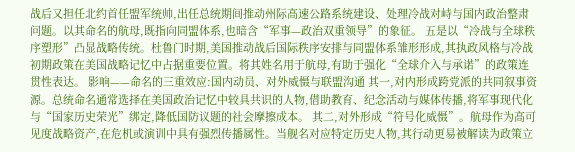战后又担任北约首任盟军统帅,出任总统期间推动州际高速公路系统建设、处理冷战对峙与国内政治整肃问题。以其命名的航母,既指向同盟体系,也暗含“军事—政治双重领导”的象征。 五是以“冷战与全球秩序塑形”凸显战略传统。杜鲁门时期,美国推动战后国际秩序安排与同盟体系雏形形成,其执政风格与冷战初期政策在美国战略记忆中占据重要位置。将其姓名用于航母,有助于强化“全球介入与承诺”的政策连贯性表达。 影响——命名的三重效应:国内动员、对外威慑与联盟沟通 其一,对内形成跨党派的共同叙事资源。总统命名通常选择在美国政治记忆中较具共识的人物,借助教育、纪念活动与媒体传播,将军事现代化与“国家历史荣光”绑定,降低国防议题的社会摩擦成本。 其二,对外形成“符号化威慑”。航母作为高可见度战略资产,在危机或演训中具有强烈传播属性。当舰名对应特定历史人物,其行动更易被解读为政策立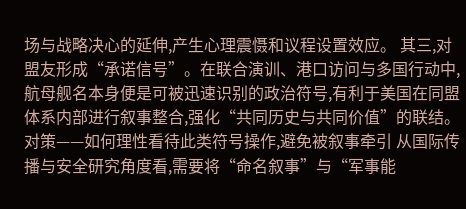场与战略决心的延伸,产生心理震慑和议程设置效应。 其三,对盟友形成“承诺信号”。在联合演训、港口访问与多国行动中,航母舰名本身便是可被迅速识别的政治符号,有利于美国在同盟体系内部进行叙事整合,强化“共同历史与共同价值”的联结。 对策——如何理性看待此类符号操作,避免被叙事牵引 从国际传播与安全研究角度看,需要将“命名叙事”与“军事能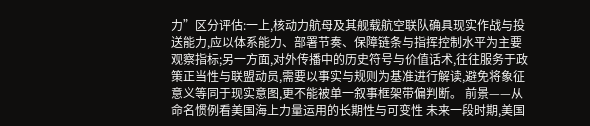力”区分评估:一上,核动力航母及其舰载航空联队确具现实作战与投送能力,应以体系能力、部署节奏、保障链条与指挥控制水平为主要观察指标;另一方面,对外传播中的历史符号与价值话术,往往服务于政策正当性与联盟动员,需要以事实与规则为基准进行解读,避免将象征意义等同于现实意图,更不能被单一叙事框架带偏判断。 前景——从命名惯例看美国海上力量运用的长期性与可变性 未来一段时期,美国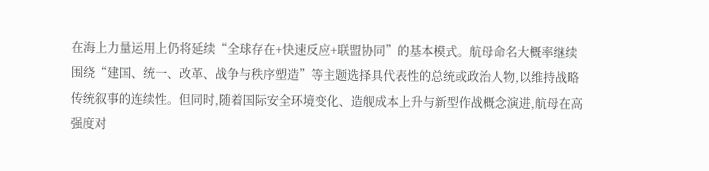在海上力量运用上仍将延续“全球存在+快速反应+联盟协同”的基本模式。航母命名大概率继续围绕“建国、统一、改革、战争与秩序塑造”等主题选择具代表性的总统或政治人物,以维持战略传统叙事的连续性。但同时,随着国际安全环境变化、造舰成本上升与新型作战概念演进,航母在高强度对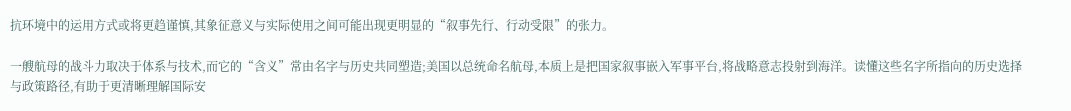抗环境中的运用方式或将更趋谨慎,其象征意义与实际使用之间可能出现更明显的“叙事先行、行动受限”的张力。

一艘航母的战斗力取决于体系与技术,而它的“含义”常由名字与历史共同塑造;美国以总统命名航母,本质上是把国家叙事嵌入军事平台,将战略意志投射到海洋。读懂这些名字所指向的历史选择与政策路径,有助于更清晰理解国际安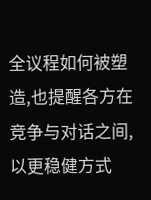全议程如何被塑造,也提醒各方在竞争与对话之间,以更稳健方式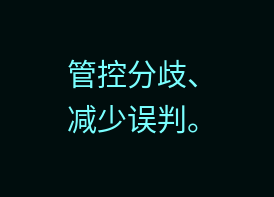管控分歧、减少误判。